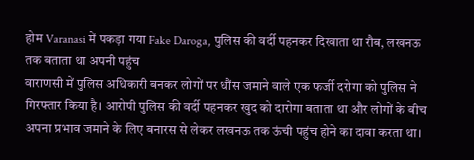होम Varanasi में पकड़ा गया Fake Daroga, पुलिस की वर्दी पहनकर दिखाता था रौब, लखनऊ तक बताता था अपनी पहुंच
वाराणसी में पुलिस अधिकारी बनकर लोगों पर धौंस जमाने वाले एक फर्जी दरोगा को पुलिस ने गिरफ्तार किया है। आरोपी पुलिस की वर्दी पहनकर खुद को दारोगा बताता था और लोगों के बीच अपना प्रभाव जमाने के लिए बनारस से लेकर लखनऊ तक ऊंची पहुंच होने का दावा करता था।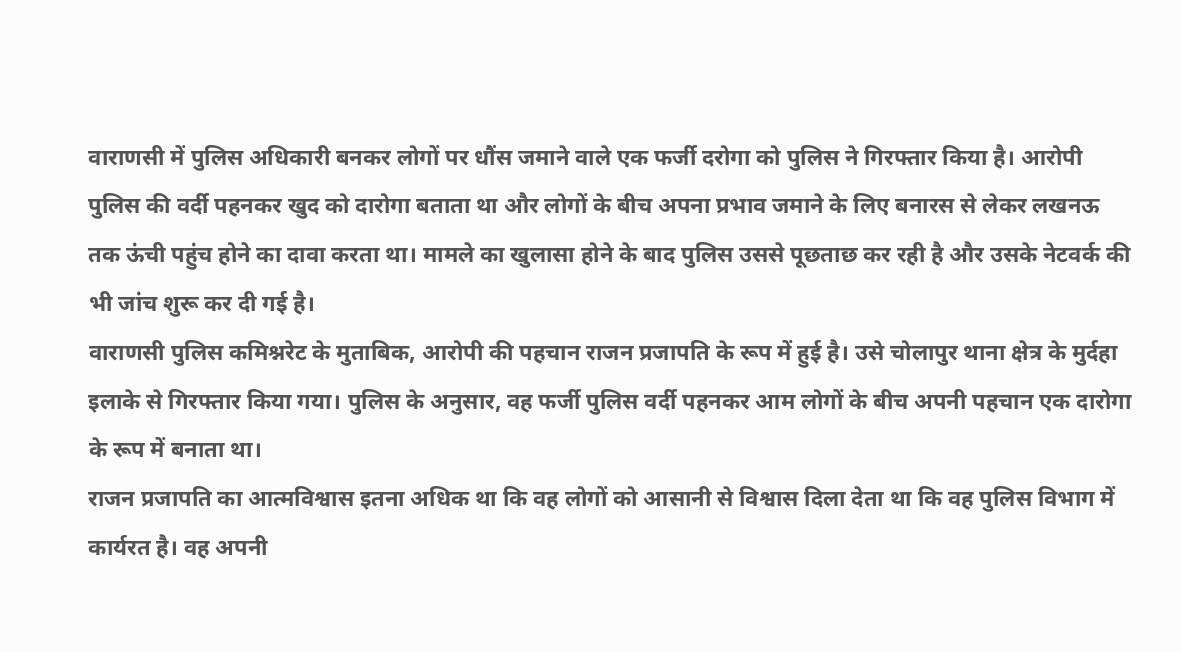वाराणसी में पुलिस अधिकारी बनकर लोगों पर धौंस जमाने वाले एक फर्जी दरोगा को पुलिस ने गिरफ्तार किया है। आरोपी पुलिस की वर्दी पहनकर खुद को दारोगा बताता था और लोगों के बीच अपना प्रभाव जमाने के लिए बनारस से लेकर लखनऊ तक ऊंची पहुंच होने का दावा करता था। मामले का खुलासा होने के बाद पुलिस उससे पूछताछ कर रही है और उसके नेटवर्क की भी जांच शुरू कर दी गई है।
वाराणसी पुलिस कमिश्नरेट के मुताबिक, आरोपी की पहचान राजन प्रजापति के रूप में हुई है। उसे चोलापुर थाना क्षेत्र के मुर्दहा इलाके से गिरफ्तार किया गया। पुलिस के अनुसार, वह फर्जी पुलिस वर्दी पहनकर आम लोगों के बीच अपनी पहचान एक दारोगा के रूप में बनाता था।
राजन प्रजापति का आत्मविश्वास इतना अधिक था कि वह लोगों को आसानी से विश्वास दिला देता था कि वह पुलिस विभाग में कार्यरत है। वह अपनी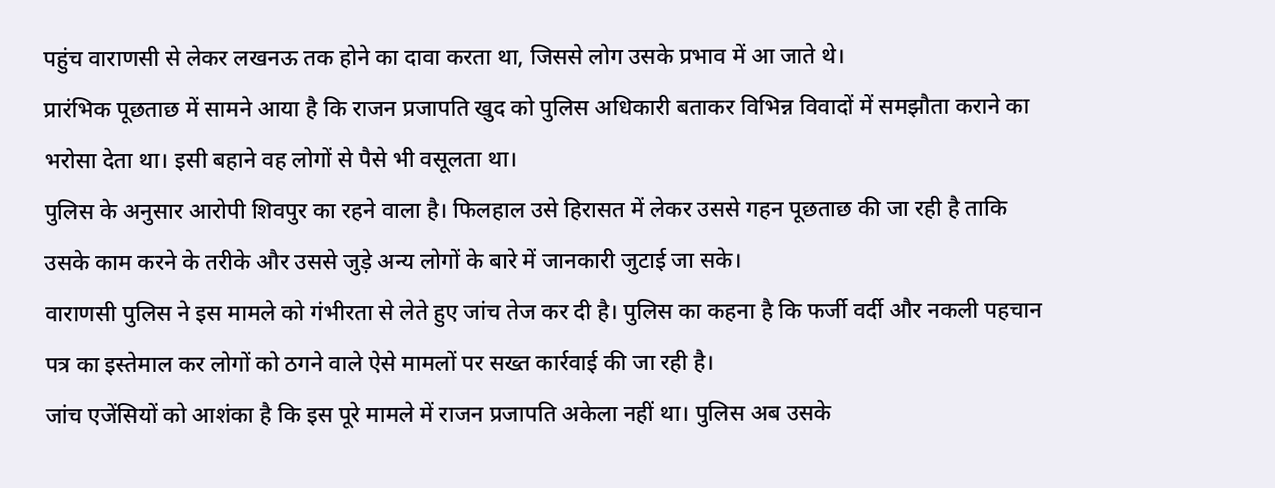पहुंच वाराणसी से लेकर लखनऊ तक होने का दावा करता था, जिससे लोग उसके प्रभाव में आ जाते थे।
प्रारंभिक पूछताछ में सामने आया है कि राजन प्रजापति खुद को पुलिस अधिकारी बताकर विभिन्न विवादों में समझौता कराने का भरोसा देता था। इसी बहाने वह लोगों से पैसे भी वसूलता था।
पुलिस के अनुसार आरोपी शिवपुर का रहने वाला है। फिलहाल उसे हिरासत में लेकर उससे गहन पूछताछ की जा रही है ताकि उसके काम करने के तरीके और उससे जुड़े अन्य लोगों के बारे में जानकारी जुटाई जा सके।
वाराणसी पुलिस ने इस मामले को गंभीरता से लेते हुए जांच तेज कर दी है। पुलिस का कहना है कि फर्जी वर्दी और नकली पहचान पत्र का इस्तेमाल कर लोगों को ठगने वाले ऐसे मामलों पर सख्त कार्रवाई की जा रही है।
जांच एजेंसियों को आशंका है कि इस पूरे मामले में राजन प्रजापति अकेला नहीं था। पुलिस अब उसके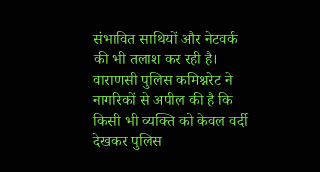संभावित साथियों और नेटवर्क की भी तलाश कर रही है।
वाराणसी पुलिस कमिश्नरेट ने नागरिकों से अपील की है कि किसी भी व्यक्ति को केवल वर्दी देखकर पुलिस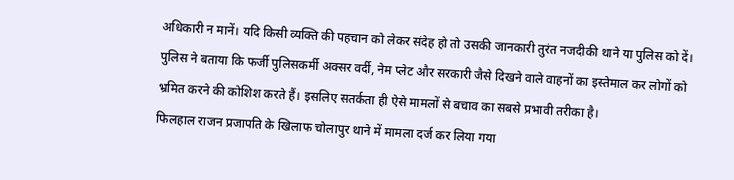अधिकारी न मानें। यदि किसी व्यक्ति की पहचान को लेकर संदेह हो तो उसकी जानकारी तुरंत नजदीकी थाने या पुलिस को दें।
पुलिस ने बताया कि फर्जी पुलिसकर्मी अक्सर वर्दी, नेम प्लेट और सरकारी जैसे दिखने वाले वाहनों का इस्तेमाल कर लोगों को भ्रमित करने की कोशिश करते हैं। इसलिए सतर्कता ही ऐसे मामलों से बचाव का सबसे प्रभावी तरीका है।
फिलहाल राजन प्रजापति के खिलाफ चोलापुर थाने में मामला दर्ज कर लिया गया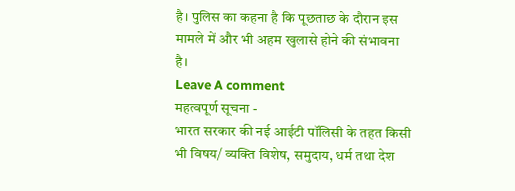है। पुलिस का कहना है कि पूछताछ के दौरान इस मामले में और भी अहम खुलासे होने की संभावना है।
Leave A comment
महत्वपूर्ण सूचना -
भारत सरकार की नई आईटी पॉलिसी के तहत किसी भी विषय/ व्यक्ति विशेष, समुदाय, धर्म तथा देश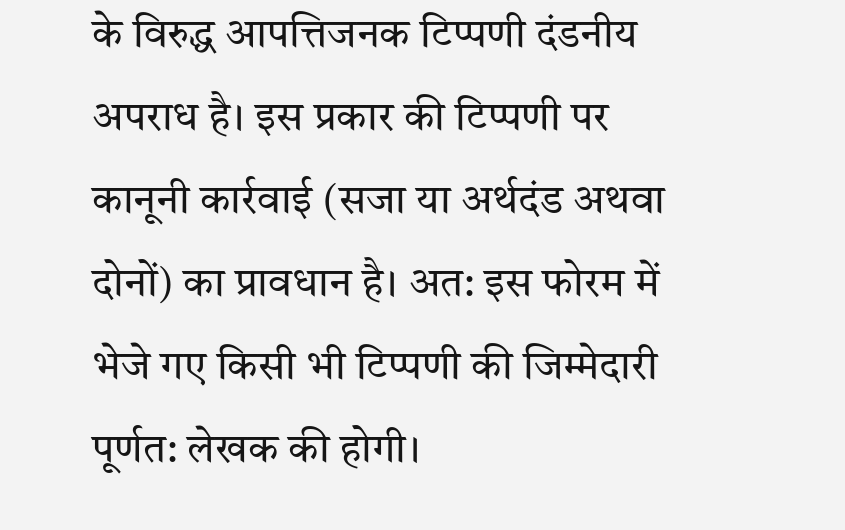के विरुद्ध आपत्तिजनक टिप्पणी दंडनीय अपराध है। इस प्रकार की टिप्पणी पर कानूनी कार्रवाई (सजा या अर्थदंड अथवा दोनों) का प्रावधान है। अत: इस फोरम में भेजे गए किसी भी टिप्पणी की जिम्मेदारी पूर्णत: लेखक की होगी।